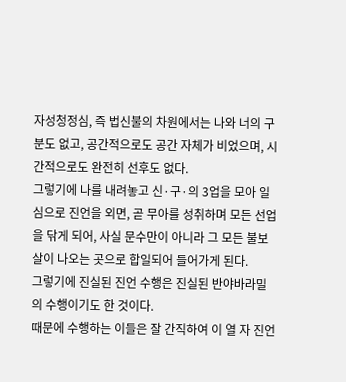자성청정심, 즉 법신불의 차원에서는 나와 너의 구분도 없고, 공간적으로도 공간 자체가 비었으며, 시간적으로도 완전히 선후도 없다.
그렇기에 나를 내려놓고 신·구·의 3업을 모아 일심으로 진언을 외면, 곧 무아를 성취하며 모든 선업을 닦게 되어, 사실 문수만이 아니라 그 모든 불보살이 나오는 곳으로 합일되어 들어가게 된다.
그렇기에 진실된 진언 수행은 진실된 반야바라밀의 수행이기도 한 것이다.
때문에 수행하는 이들은 잘 간직하여 이 열 자 진언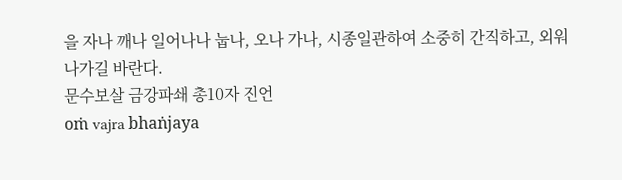을 자나 깨나 일어나나 눕나, 오나 가나, 시종일관하여 소중히 간직하고, 외워나가길 바란다.
문수보살 금강파쇄 총10자 진언
oṁ vajra bhaṅjaya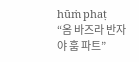hūṁ phaṭ
“옴 바즈라 반자야 훔 파트”